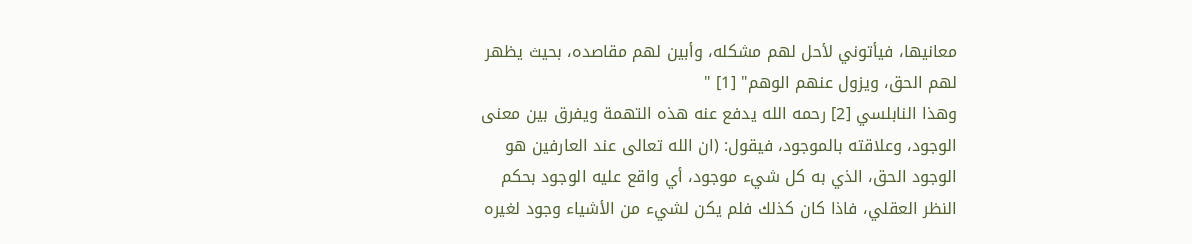معانيها، فيأتوني لأحل لهم مشكله، وأبين لهم مقاصده، بحيث يظهر لهم الحق، ويزول عنهم الوهم" [1] "
وهذا النابلسي [2] رحمه الله يدفع عنه هذه التهمة ويفرق بين معنى الوجود، وعلاقته بالموجود، فيقول: (ان الله تعالى عند العارفين هو الوجود الحق، الذي به كل شيء موجود، أي واقع عليه الوجود بحكم النظر العقلي، فاذا كان كذلك فلم يكن لشيء من الأشياء وجود لغيره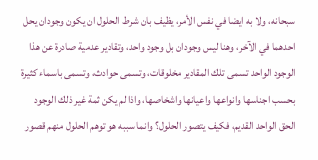سبحانه، ولا به ايضا في نفس الأمر، يظيف بان شرط الحلول ان يكون وجودان يحل احدهما في الآخر، وهنا ليس وجودان بل وجود واحد، وتقادير عدمية صادرة عن هذا الوجود الواحد تسمى تلك المقادير مخلوقات، وتسمى حوادث، وتسمى باسماء كثيرة بحسب اجناسها وانواعها واعيانها واشخاصها، واذا لم يكن ثمة غير ذلك الوجود الحق الواحد القديم، فكيف يتصور الحلول؟ وانما سببه هو توهم الحلول منهم قصور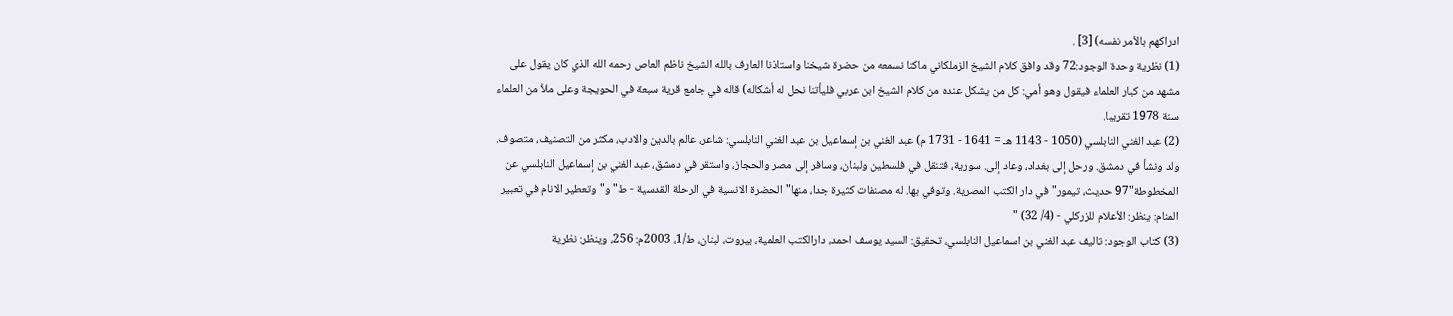ادراكهم بالأمر نفسه) [3] .
(1) نظرية وحدة الوجود:72 وقد وافق كلام الشيخ الزملكاني ماكنا نسمعه من حضرة شيخنا واستاذنا العارف بالله الشيخ ناظم العاص رحمه الله الذي كان يقول على مشهد من كبار العلماء فيقول وهو أمي: كل من يشكل عنده من كلام الشيخ ابن عربي فليأتنا نحل له أشكاله) قاله في جامع قرية سبعة في الحويجة وعلى ملأ من العلماء سنة 1978 تقريبا.
(2) عبد الغني النابلسي (1050 - 1143 هـ = 1641 - 1731 م) عبد الغني بن إسماعيل بن عبد الغني النابلسي: شاعر، عالم بالدين والادب، مكثر من التصنيف، متصوف. ولد ونشأ في دمشق. ورحل إلى بغداد، وعاد إلى. سورية، فتنقل في فلسطين ولبنان، وسافر إلى مصر والحجاز، واستقر في دمشق، عبد الغني بن إسماعيل النابلسي عن المخطوطة"97 حديث، تيمور"في دار الكتب المصرية. وتوفي بها. له مصنفات كثيرة جدا، منها"الحضرة الانسية في الرحلة القدسية - ط"و"وتعطير الانام في تعبير المنام: ينظر: الأعلام للزركلي - (4/ 32) "
(3) كتاب الوجود: تاليف عبد الغني بن اسماعيل النابلسي، تحقيق: السيد يوسف احمد، دارالكتب العلمية، بيروت، لبنان، ط/1، 2003م: 256، وينظر: نظرية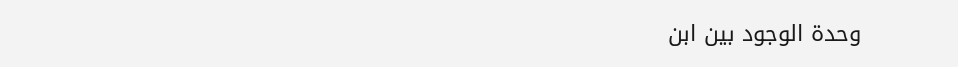وحدة الوجود بين ابن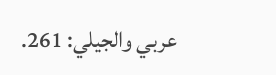عربي والجيلي: 261.